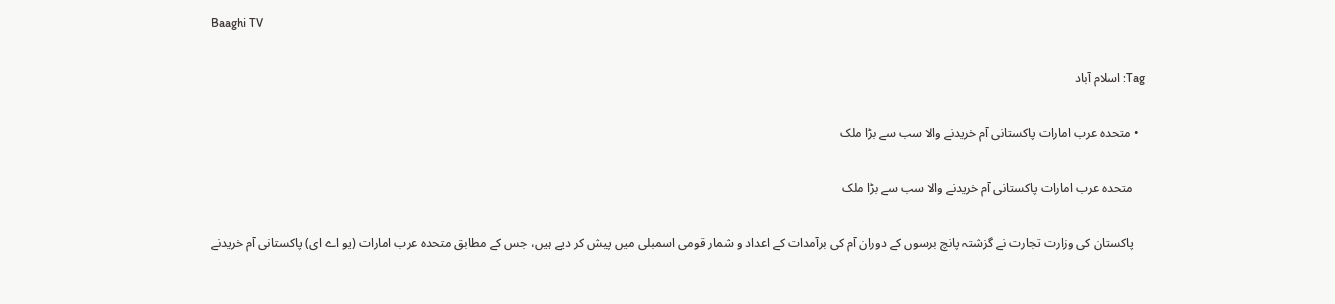Baaghi TV

Tag: اسلام آباد

  • متحدہ عرب امارات پاکستانی آم خریدنے والا سب سے بڑا ملک

    متحدہ عرب امارات پاکستانی آم خریدنے والا سب سے بڑا ملک

    پاکستان کی وزارت تجارت نے گزشتہ پانچ برسوں کے دوران آم کی برآمدات کے اعداد و شمار قومی اسمبلی میں پیش کر دیے ہیں، جس کے مطابق متحدہ عرب امارات (یو اے ای) پاکستانی آم خریدنے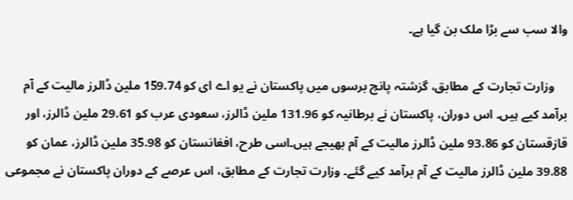والا سب سے بڑا ملک بن گیا ہے۔

    وزارت تجارت کے مطابق، گزشتہ پانچ برسوں میں پاکستان نے یو اے ای کو 159.74 ملین ڈالرز مالیت کے آم برآمد کیے ہیں۔ اس دوران، پاکستان نے برطانیہ کو 131.96 ملین ڈالرز، سعودی عرب کو 29.61 ملین ڈالرز، اور قازقستان کو 93.86 ملین ڈالرز مالیت کے آم بھیجے ہیں۔اسی طرح، افغانستان کو 35.98 ملین ڈالرز، عمان کو 39.88 ملین ڈالرز مالیت کے آم برآمد کیے گئے۔ وزارت تجارت کے مطابق، اس عرصے کے دوران پاکستان نے مجموعی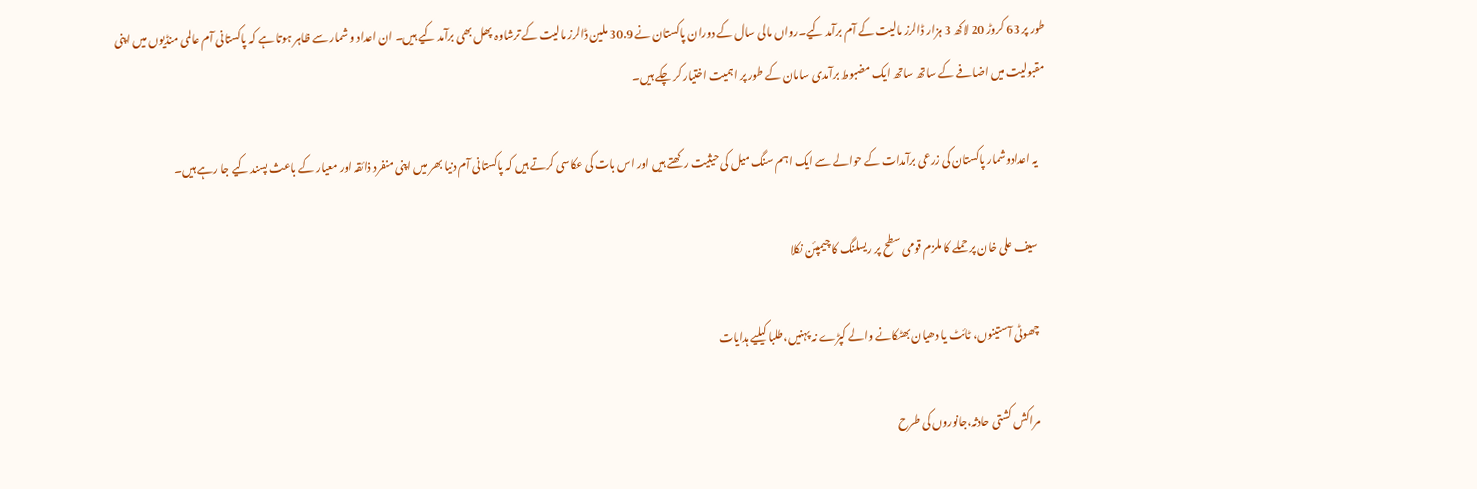طور پر 63 کروڑ 20 لاکھ 3 ہزار ڈالرز مالیت کے آم برآمد کیے۔رواں مالی سال کے دوران پاکستان نے 30.9 ملین ڈالرز مالیت کے ترشاوہ پھل بھی برآمد کیے ہیں۔ ان اعداد و شمار سے ظاہر ہوتا ہے کہ پاکستانی آم عالمی منڈیوں میں اپنی مقبولیت میں اضافے کے ساتھ ساتھ ایک مضبوط برآمدی سامان کے طور پر اہمیت اختیار کر چکے ہیں۔

    یہ اعدادوشمار پاکستان کی زرعی برآمدات کے حوالے سے ایک اہم سنگ میل کی حیثیت رکھتے ہیں اور اس بات کی عکاسی کرتے ہیں کہ پاکستانی آم دنیا بھر میں اپنی منفرد ذائقہ اور معیار کے باعث پسند کیے جا رہے ہیں۔

    سیف علی خان پر حملے کا ملزم قومی سطح پر ریسلنگ کا چیمپئن نکلا

    چھوٹی آستینوں، ٹائٹ یا دھیان بھٹکانے والے کپڑے نہ پہنیں،طلبا کیلیے ہدایات

    مراکش کشتی حادثہ،جانوروں کی طرح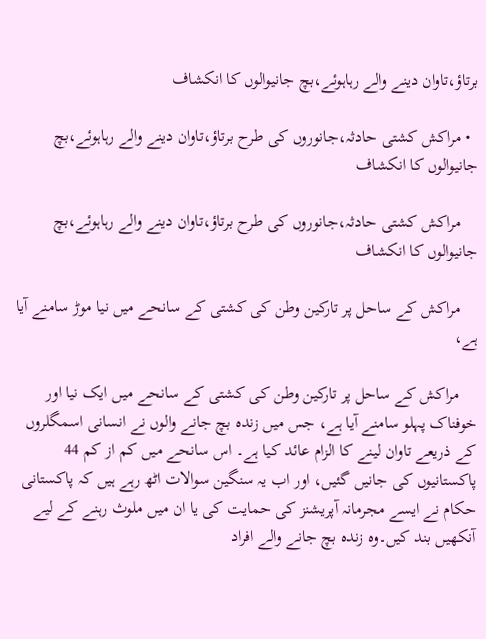برتاؤ،تاوان دینے والے رہاہوئے،بچ جانیوالوں کا انکشاف

  • مراکش کشتی حادثہ،جانوروں کی طرح برتاؤ،تاوان دینے والے رہاہوئے،بچ جانیوالوں کا انکشاف

    مراکش کشتی حادثہ،جانوروں کی طرح برتاؤ،تاوان دینے والے رہاہوئے،بچ جانیوالوں کا انکشاف

    مراکش کے ساحل پر تارکین وطن کی کشتی کے سانحے میں نیا موڑ سامنے آیا ہے،

    مراکش کے ساحل پر تارکین وطن کی کشتی کے سانحے میں ایک نیا اور خوفناک پہلو سامنے آیا ہے، جس میں زندہ بچ جانے والوں نے انسانی اسمگلروں کے ذریعے تاوان لینے کا الزام عائد کیا ہے۔ اس سانحے میں کم از کم 44 پاکستانیوں کی جانیں گئیں، اور اب یہ سنگین سوالات اٹھ رہے ہیں کہ پاکستانی حکام نے ایسے مجرمانہ آپریشنز کی حمایت کی یا ان میں ملوث رہنے کے لیے آنکھیں بند کیں۔وہ زندہ بچ جانے والے افراد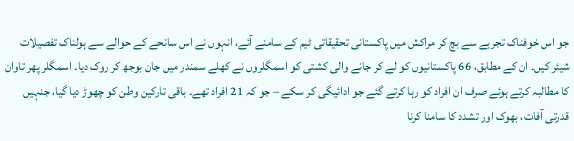جو اس خوفناک تجربے سے بچ کر مراکش میں پاکستانی تحقیقاتی ٹیم کے سامنے آئے، انہوں نے اس سانحے کے حوالے سے ہولناک تفصیلات شیئر کیں۔ ان کے مطابق، 66 پاکستانیوں کو لے کر جانے والی کشتی کو اسمگلروں نے کھلے سمندر میں جان بوجھ کر روک دیا۔ اسمگلر پھر تاوان کا مطالبہ کرتے ہوئے صرف ان افراد کو رہا کرتے گئے جو ادائیگی کر سکے – جو کہ 21 افراد تھے۔ باقی تارکین وطن کو چھوڑ دیا گیا، جنہیں قدرتی آفات، بھوک اور تشدد کا سامنا کرنا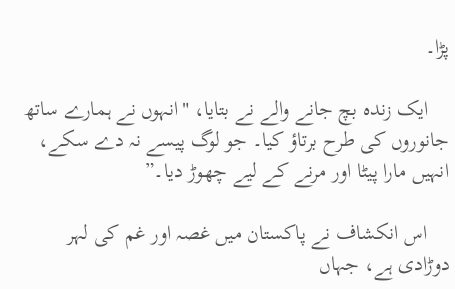پڑا۔

    ایک زندہ بچ جانے والے نے بتایا، "انہوں نے ہمارے ساتھ جانوروں کی طرح برتاؤ کیا۔ جو لوگ پیسے نہ دے سکے، انہیں مارا پیٹا اور مرنے کے لیے چھوڑ دیا۔”

    اس انکشاف نے پاکستان میں غصہ اور غم کی لہر دوڑادی ہے، جہاں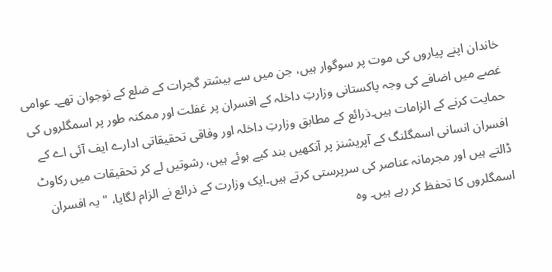خاندان اپنے پیاروں کی موت پر سوگوار ہیں، جن میں سے بیشتر گجرات کے ضلع کے نوجوان تھے۔ عوامی غصے میں اضافے کی وجہ پاکستانی وزارتِ داخلہ کے افسران پر غفلت اور ممکنہ طور پر اسمگلروں کی حمایت کرنے کے الزامات ہیں۔ذرائع کے مطابق وزارتِ داخلہ اور وفاقی تحقیقاتی ادارے ایف آئی اے کے افسران انسانی اسمگلنگ کے آپریشنز پر آنکھیں بند کیے ہوئے ہیں، رشوتیں لے کر تحقیقات میں رکاوٹ ڈالتے ہیں اور مجرمانہ عناصر کی سرپرستی کرتے ہیں۔ایک وزارت کے ذرائع نے الزام لگایا، "یہ افسران اسمگلروں کا تحفظ کر رہے ہیں۔ وہ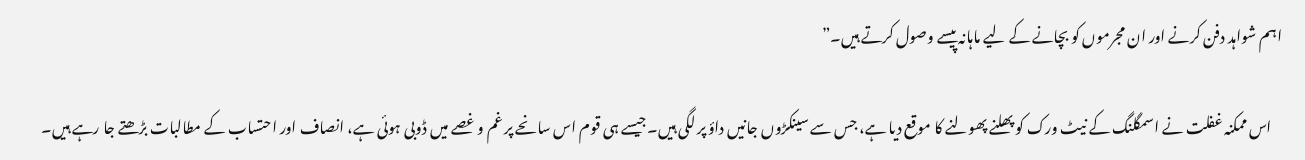اہم شواہد دفن کرنے اور ان مجرموں کو بچانے کے لیے ماہانہ پیسے وصول کرتے ہیں۔”

    اس ممکنہ غفلت نے اسمگلنگ کے نیٹ ورک کو پھلنے پھولنے کا موقع دیا ہے، جس سے سینکڑوں جانیں داؤ پر لگی ہیں۔جیسے ہی قوم اس سانحے پر غم و غصے میں ڈوبی ہوئی ہے، انصاف اور احتساب کے مطالبات بڑھتے جا رہے ہیں۔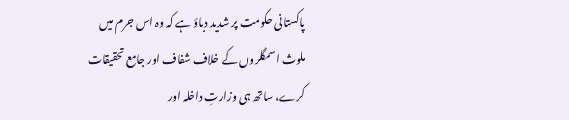پاکستانی حکومت پر شدید دباؤ ہے کہ وہ اس جرم میں ملوث اسمگلروں کے خلاف شفاف اور جامع تحقیقات کرے، ساتھ ہی وزارتِ داخلہ اور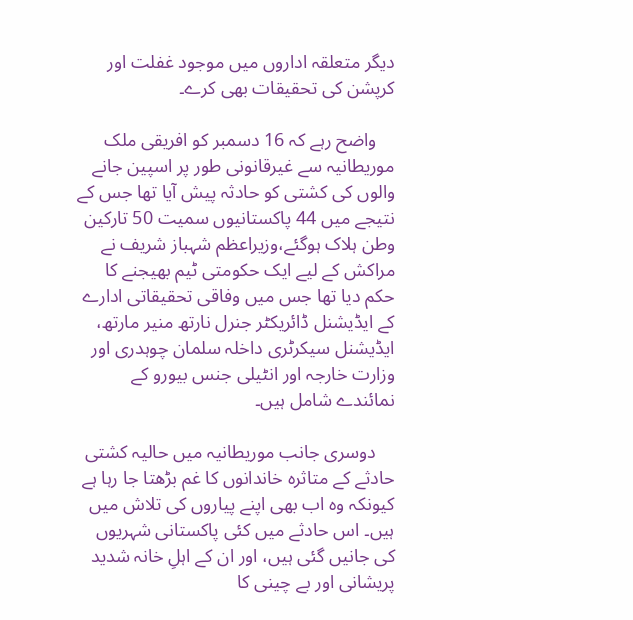دیگر متعلقہ اداروں میں موجود غفلت اور کرپشن کی تحقیقات بھی کرے۔

    واضح رہے کہ 16 دسمبر کو افریقی ملک موریطانیہ سے غیرقانونی طور پر اسپین جانے والوں کی کشتی کو حادثہ پیش آیا تھا جس کے نتیجے میں 44 پاکستانیوں سمیت 50 تارکین وطن ہلاک ہوگئے،وزیراعظم شہباز شریف نے مراکش کے لیے ایک حکومتی ٹیم بھیجنے کا حکم دیا تھا جس میں وفاقی تحقیقاتی ادارے کے ایڈیشنل ڈائریکٹر جنرل نارتھ منیر مارتھ، ایڈیشنل سیکرٹری داخلہ سلمان چوہدری اور وزارت خارجہ اور انٹیلی جنس بیورو کے نمائندے شامل ہیں۔

    دوسری جانب موریطانیہ میں حالیہ کشتی حادثے کے متاثرہ خاندانوں کا غم بڑھتا جا رہا ہے کیونکہ وہ اب بھی اپنے پیاروں کی تلاش میں ہیں۔ اس حادثے میں کئی پاکستانی شہریوں کی جانیں گئی ہیں، اور ان کے اہلِ خانہ شدید پریشانی اور بے چینی کا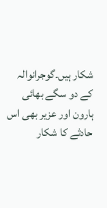شکار ہیں۔گوجرانوالہ کے دو سگے بھائی ہارون اور عزیر بھی اس حادثے کا شکار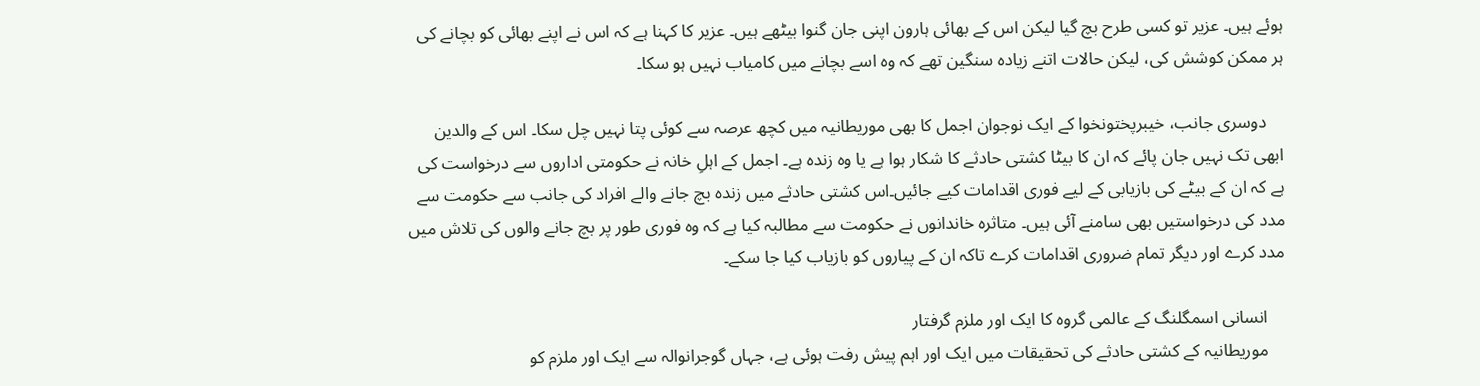ہوئے ہیں۔ عزیر تو کسی طرح بچ گیا لیکن اس کے بھائی ہارون اپنی جان گنوا بیٹھے ہیں۔ عزیر کا کہنا ہے کہ اس نے اپنے بھائی کو بچانے کی ہر ممکن کوشش کی، لیکن حالات اتنے زیادہ سنگین تھے کہ وہ اسے بچانے میں کامیاب نہیں ہو سکا۔

    دوسری جانب، خیبرپختونخوا کے ایک نوجوان اجمل کا بھی موریطانیہ میں کچھ عرصہ سے کوئی پتا نہیں چل سکا۔ اس کے والدین ابھی تک نہیں جان پائے کہ ان کا بیٹا کشتی حادثے کا شکار ہوا ہے یا وہ زندہ ہے۔ اجمل کے اہلِ خانہ نے حکومتی اداروں سے درخواست کی ہے کہ ان کے بیٹے کی بازیابی کے لیے فوری اقدامات کیے جائیں۔اس کشتی حادثے میں زندہ بچ جانے والے افراد کی جانب سے حکومت سے مدد کی درخواستیں بھی سامنے آئی ہیں۔ متاثرہ خاندانوں نے حکومت سے مطالبہ کیا ہے کہ وہ فوری طور پر بچ جانے والوں کی تلاش میں مدد کرے اور دیگر تمام ضروری اقدامات کرے تاکہ ان کے پیاروں کو بازیاب کیا جا سکے۔

    انسانی اسمگلنگ کے عالمی گروہ کا ایک اور ملزم گرفتار
    موریطانیہ کے کشتی حادثے کی تحقیقات میں ایک اور اہم پیش رفت ہوئی ہے، جہاں گوجرانوالہ سے ایک اور ملزم کو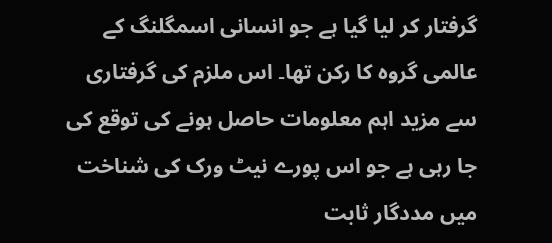گرفتار کر لیا گیا ہے جو انسانی اسمگلنگ کے عالمی گروہ کا رکن تھا۔ اس ملزم کی گرفتاری سے مزید اہم معلومات حاصل ہونے کی توقع کی جا رہی ہے جو اس پورے نیٹ ورک کی شناخت میں مددگار ثابت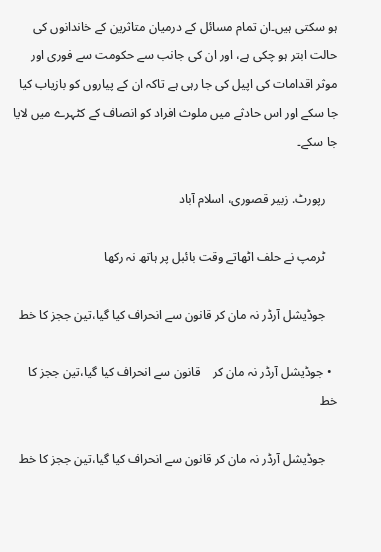ہو سکتی ہیں۔ان تمام مسائل کے درمیان متاثرین کے خاندانوں کی حالت ابتر ہو چکی ہے، اور ان کی جانب سے حکومت سے فوری اور موثر اقدامات کی اپیل کی جا رہی ہے تاکہ ان کے پیاروں کو بازیاب کیا جا سکے اور اس حادثے میں ملوث افراد کو انصاف کے کٹہرے میں لایا جا سکے۔

    رپورٹ. زبیر قصوری، اسلام آباد

    ٹرمپ نے حلف اٹھاتے وقت بائبل پر ہاتھ نہ رکھا

    جوڈیشل آرڈر نہ مان کر قانون سے انحراف کیا گیا،تین ججز کا خط

  • جوڈیشل آرڈر نہ مان کر    قانون سے انحراف کیا گیا،تین ججز کا خط

    جوڈیشل آرڈر نہ مان کر قانون سے انحراف کیا گیا،تین ججز کا خط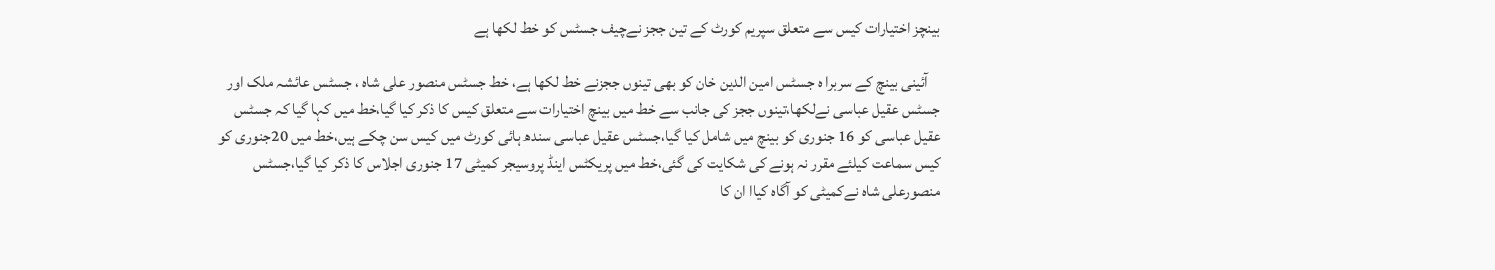بینچز اختیارات کیس سے متعلق سپریم کورٹ کے تین ججز نےچیف جسٹس کو خط لکھا ہے

    آئینی بینچ کے سربرا ہ جسٹس امین الدین خان کو بھی تینوں ججزنے خط لکھا ہے، خط جسٹس منصور علی شاہ ، جسٹس عائشہ ملک اور جسٹس عقیل عباسی نےلکھا،تینوں ججز کی جانب سے خط میں بینچ اختیارات سے متعلق کیس کا ذکر کیا گیا،خط میں کہا گیا کہ جسٹس عقیل عباسی کو 16 جنوری کو بینچ میں شامل کیا گیا،جسٹس عقیل عباسی سندھ ہائی کورٹ میں کیس سن چکے ہیں،خط میں 20جنوری کو کیس سماعت کیلئے مقرر نہ ہونے کی شکایت کی گئی،خط میں پریکٹس اینڈ پروسیجر کمیٹی 17 جنوری اجلاس کا ذکر کیا گیا،جسٹس منصورعلی شاہ نےکمیٹی کو آگاہ کیاا ان کا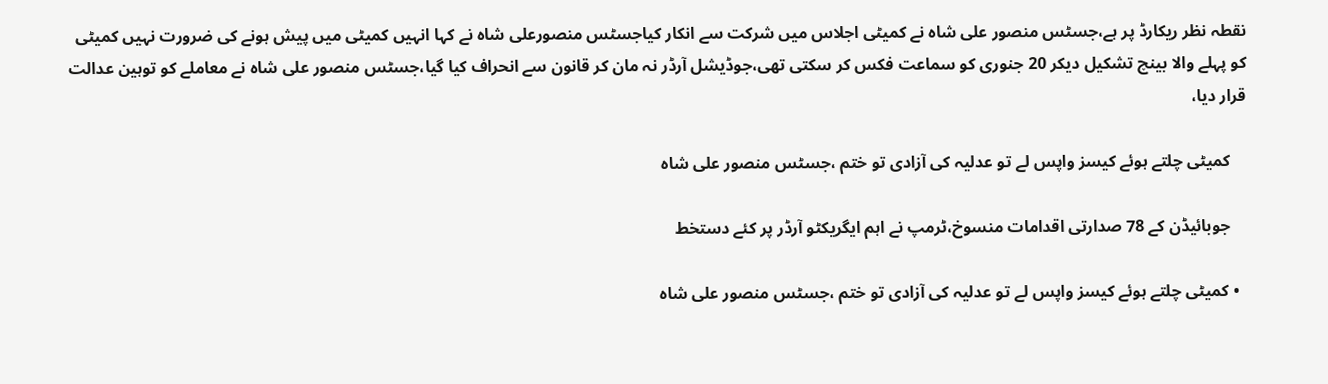نقطہ نظر ریکارڈ پر ہے،جسٹس منصور علی شاہ نے کمیٹی اجلاس میں شرکت سے انکار کیاجسٹس منصورعلی شاہ نے کہا انہیں کمیٹی میں پیش ہونے کی ضرورت نہیں کمیٹی کو پہلے والا بینچ تشکیل دیکر 20 جنوری کو سماعت فکس کر سکتی تھی،جوڈیشل آرڈر نہ مان کر قانون سے انحراف کیا گیا،جسٹس منصور علی شاہ نے معاملے کو توہین عدالت قرار دیا،

    کمیٹی چلتے ہوئے کیسز واپس لے تو عدلیہ کی آزادی تو ختم ،جسٹس منصور علی شاہ

    جوبائیڈن کے 78 صدارتی اقدامات منسوخ،ٹرمپ نے اہم ایگریکٹو آرڈر پر کئے دستخط

  • کمیٹی چلتے ہوئے کیسز واپس لے تو عدلیہ کی آزادی تو ختم ،جسٹس منصور علی شاہ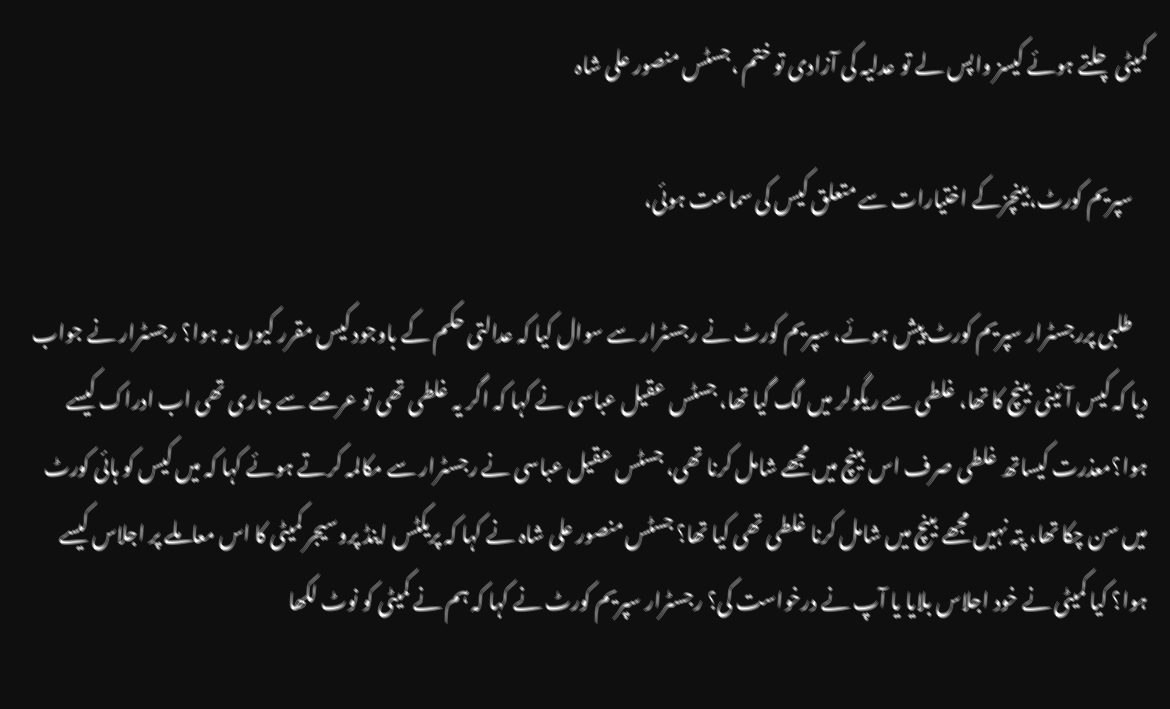کمیٹی چلتے ہوئے کیسز واپس لے تو عدلیہ کی آزادی تو ختم ،جسٹس منصور علی شاہ

    سپریم کورٹ،بینچزکے اختیارات سے متعلق کیس کی سماعت ہوئی،

    طلبی پررجسٹرار سپریم کورٹ پیش ہوئے، سپریم کورٹ نے رجسٹرار سے سوال کیا کہ عدالتی حکم کے باوجود کیس مقرر کیوں نہ ہوا؟ رجسٹرار نے جواب دیا کہ کیس آئینی بینچ کا تھا، غلطی سے ریگولر میں لگ گیا تھا، جسٹس عقیل عباسی نے کہا کہ اگر یہ غلطی تھی تو عرصے سے جاری تھی اب ادراک کیسے ہوا؟معذرت کیساتھ غلطی صرف اس بینچ میں مجھے شامل کرنا تھی، جسٹس عقیل عباسی نے رجسٹرار سے مکالمہ کرتے ہوئے کہا کہ میں کیس کو ہائی کورٹ میں سن چکا تھا، پتہ نہیں مجھے بینچ میں شامل کرنا غلطی تھی کیا تھا؟ جسٹس منصور علی شاہ نے کہا کہ پریکٹس اینڈ پروسیجر کمیٹی کا اس معاملے پر اجلاس کیسے ہوا؟ کیا کمیٹی نے خود اجلاس بلایا یا آپ نے درخواست کی؟ رجسٹرار سپریم کورٹ نے کہا کہ ہم نے کمیٹی کو نوٹ لکھا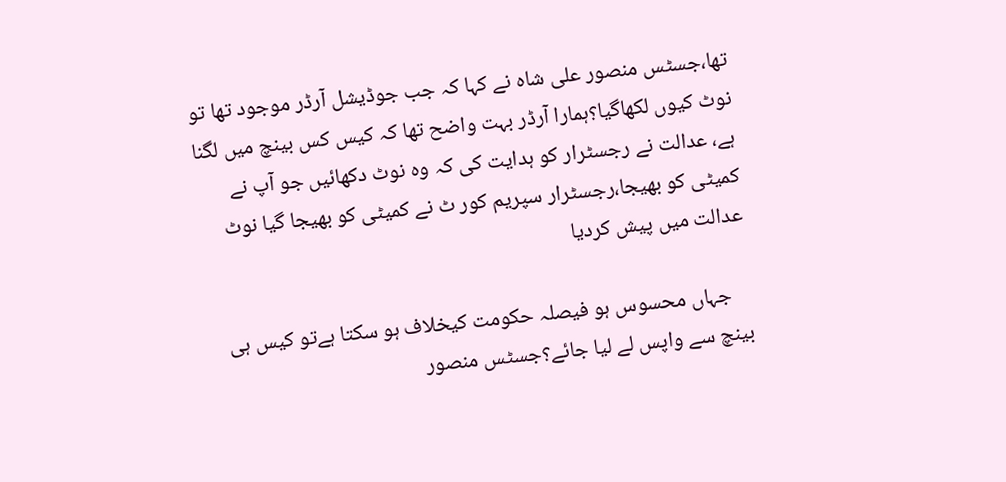تھا،جسٹس منصور علی شاہ نے کہا کہ جب جوڈیشل آرڈر موجود تھا تو نوٹ کیوں لکھاگیا؟ہمارا آرڈر بہت واضح تھا کہ کیس کس بینچ میں لگنا ہے، عدالت نے رجسٹرار کو ہدایت کی کہ وہ نوٹ دکھائیں جو آپ نے کمیٹی کو بھیجا،رجسٹرار سپریم کور ٹ نے کمیٹی کو بھیجا گیا نوٹ عدالت میں پیش کردیا

    جہاں محسوس ہو فیصلہ حکومت کیخلاف ہو سکتا ہےتو کیس ہی بینچ سے واپس لے لیا جائے؟جسٹس منصور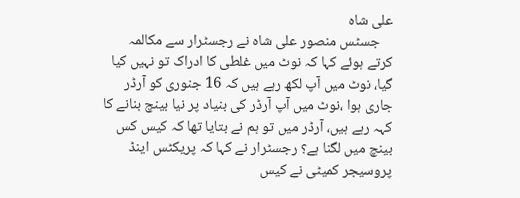علی شاہ
    جسٹس منصور علی شاہ نے رجسٹرار سے مکالمہ کرتے ہوئے کہا کہ نوٹ میں غلطی کا ادراک تو نہیں کیا گیا، نوٹ میں آپ لکھ رہے ہیں کہ 16 جنوری کو آرڈر جاری ہوا ،نوٹ میں آپ آرڈر کی بنیاد پر نیا بینچ بنانے کا کہہ رہے ہیں، آرڈر میں تو ہم نے بتایا تھا کہ کیس کس بینچ میں لگنا ہے؟ رجسٹرار نے کہا کہ پریکٹس اینڈ پروسیجر کمیٹی نے کیس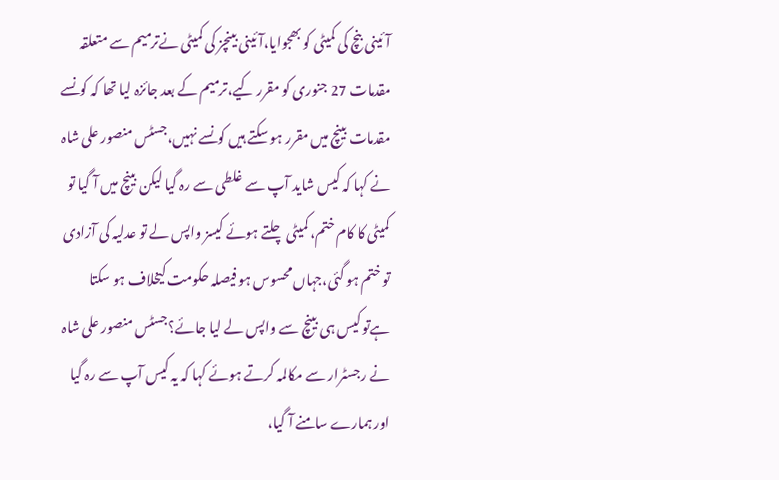آئینی بنچ کی کمیٹی کو بھجوایا،آئینی بینچز کی کمیٹی نےترمیم سے متعلقہ مقدمات 27 جنوری کو مقرر کیے،ترمیم کے بعد جائزہ لیا تھا کہ کونسے مقدمات بینچ میں مقرر ہو سکتے ہیں کونسے نہیں،جسٹس منصور علی شاہ نے کہا کہ کیس شاید آپ سے غلطی سے رہ گیا لیکن بینچ میں آ گیا تو کمیٹی کا کام ختم، کمیٹی چلتے ہوئے کیسز واپس لے تو عدلیہ کی آزادی تو ختم ہو گئی،جہاں محسوس ہو فیصلہ حکومت کیخلاف ہو سکتا ہےتو کیس ہی بینچ سے واپس لے لیا جائے؟جسٹس منصور علی شاہ نے رجسٹرار سے مکالمہ کرتے ہوئے کہا کہ یہ کیس آپ سے رہ گیا اور ہمارے سامنے آ گیا،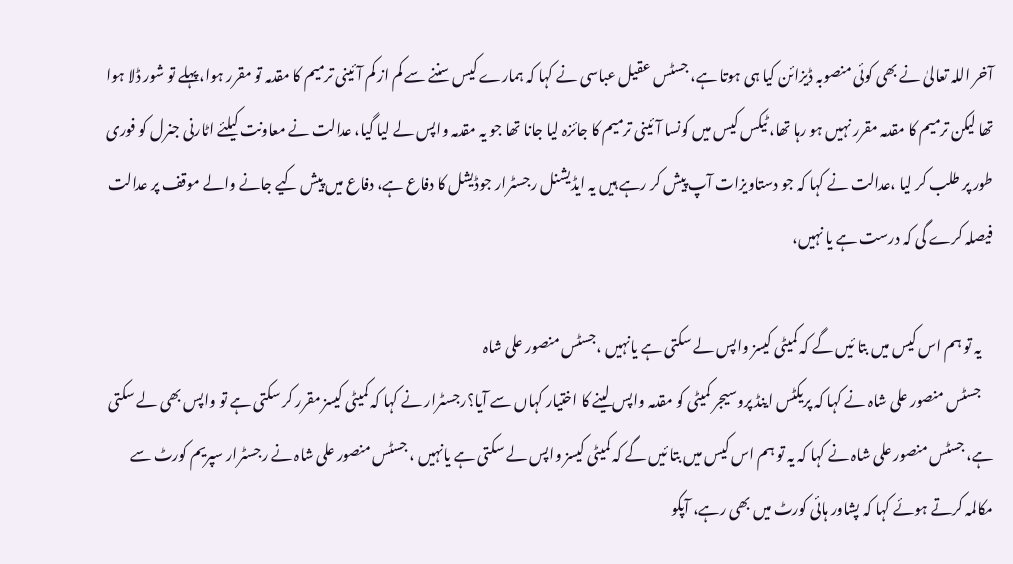آخر اللہ تعالیٰ نے بھی کوئی منصوبہ ڈیزائن کیا ہی ہوتا ہے، جسٹس عقیل عباسی نے کہا کہ ہمارے کیس سننے سے کم از کم آئینی ترمیم کا مقدمہ تو مقرر ہوا،پہلے تو شور ڈلا ہوا تھا لیکن ترمیم کا مقدمہ مقرر نہیں ہو رہا تھا، ٹیکس کیس میں کونسا آئینی ترمیم کا جائزہ لیا جانا تھا جو یہ مقدمہ واپس لے لیا گیا، عدالت نے معاونت کیلئے اٹارنی جنرل کو فوری طور پر طلب کر لیا ،عدالت نے کہا کہ جو دستاویزات آپ پیش کر رہے ہیں یہ ایڈیشنل رجسٹرار جوڈیشل کا دفاع ہے، دفاع میں پیش کیے جانے والے موقف پر عدالت فیصلہ کرے گی کہ درست ہے یا نہیں،

    یہ تو ہم اس کیس میں بتا ئیں گے کہ کمیٹی کیسز واپس لے سکتی ہے یانہیں ،جسٹس منصور علی شاہ
    جسٹس منصور علی شاہ نے کہا کہ پریکٹس اینڈ پروسیجر کمیٹی کو مقدمہ واپس لینے کا اختیار کہاں سے آیا؟رجسٹرار نے کہا کہ کمیٹی کیسز مقرر کر سکتی ہے تو واپس بھی لے سکتی ہے، جسٹس منصور علی شاہ نے کہا کہ یہ تو ہم اس کیس میں بتا ئیں گے کہ کمیٹی کیسز واپس لے سکتی ہے یانہیں ، جسٹس منصور علی شاہ نے رجسٹرار سپریم کورٹ سے مکالمہ کرتے ہوئے کہا کہ پشاور ہائی کورٹ میں بھی رہے، آپکو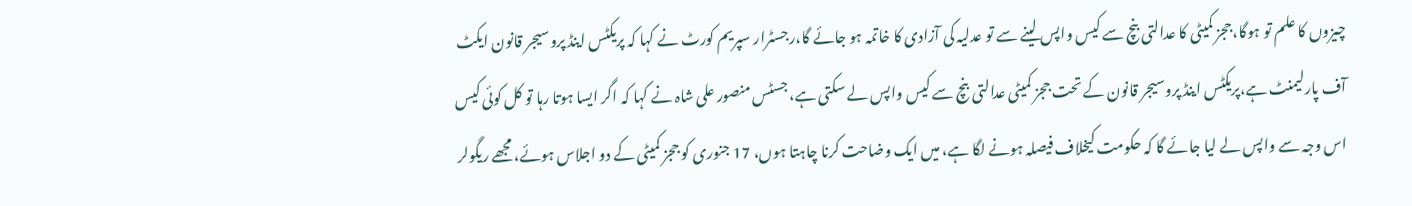چیزوں کا علم تو ہوگا،ججز کمیٹی کا عدالتی بنچ سے کیس واپس لینے سے تو عدلیہ کی آزادی کا خاتمہ ہو جائے گا،رجسٹرار سپریم کورٹ نے کہا کہ پریکٹس اینڈ پروسیجر قانون ایکٹ آف پارلیمنٹ ہے،پریکٹس اینڈ پروسیجر قانون کے تحت ججز کمیٹی عدالتی بنچ سے کیس واپس لے سکتی ہے، جسٹس منصور علی شاہ نے کہا کہ اگر ایسا ہوتا رہا تو کل کوئی کیس اس وجہ سے واپس لے لیا جائے گا کہ حکومت کیخلاف فیصلہ ہونے لگا ہے، میں ایک وضاحت کرنا چاہتا ہوں، 17 جنوری کو ججز کمیٹی کے دو اجلاس ہوئے، مجھے ریگولر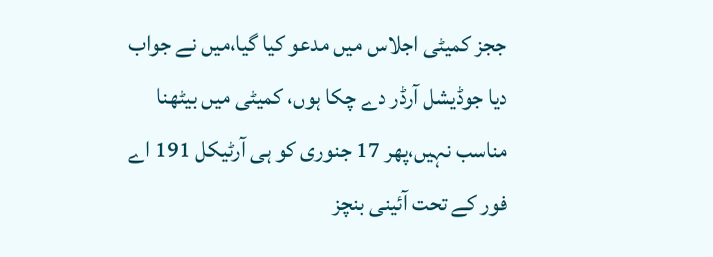ججز کمیٹی اجلاس میں مدعو کیا گیا،میں نے جواب دیا جوڈیشل آرڈر دے چکا ہوں، کمیٹی میں بیٹھنا مناسب نہیں،پھر 17 جنوری کو ہی آرٹیکل 191 اے فور کے تحت آئینی بنچز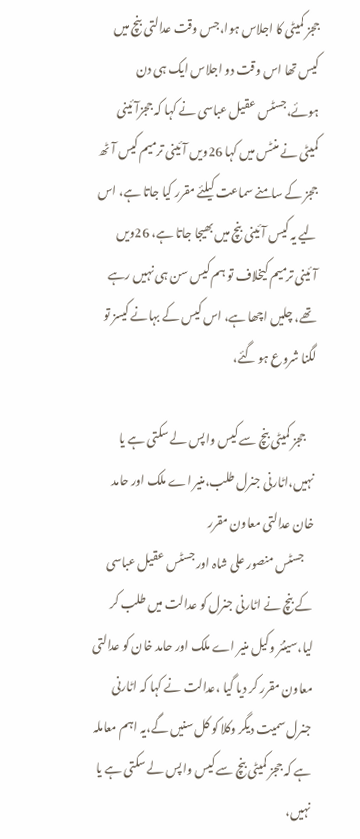ججز کمیٹی کا اجلاس ہوا،جس وقت عدالتی بنچ میں کیس تھا اس وقت دو اجلاس ایک ہی دن ہوئے،جسٹس عقیل عباسی نے کہا کہ ججزآئینی کمیٹی نے منٹس میں کہا 26ویں آئینی ترمیم کیس آٹھ ججز کے سامنے سماعت کیلئے مقرر کیا جاتا ہے، اس لیے یہ کیس آئینی بنچ میں بھیجا جاتا ہے، 26ویں آئینی ترمیم کیخلاف تو ہم کیس سن ہی نہیں رہے تھے، چلیں اچھا ہے، اس کیس کے بہانے کیسز تو لگنا شروع ہو گئے،

    ججز کمیٹی بنچ سے کیس واپس لے سکتی ہے یا نہیں،اٹارنی جنرل طلب،منیر اے ملک اور حامد خان عدالتی معاون مقرر
    جسٹس منصور علی شاہ اور جسٹس عقیل عباسی کے بنچ نے اٹارنی جنرل کو عدالت میں طلب کر لیا،سینئر وکیل منیر اے ملک اور حامد خان کو عدالتی معاون مقرر کر دیا گیا ،عدالت نے کہا کہ اٹارنی جنرل سمیت دیگر وکلا کو کل سنیں گے،یہ اہم معاملہ ہے کہ ججز کمیٹی بنچ سے کیس واپس لے سکتی ہے یا نہیں،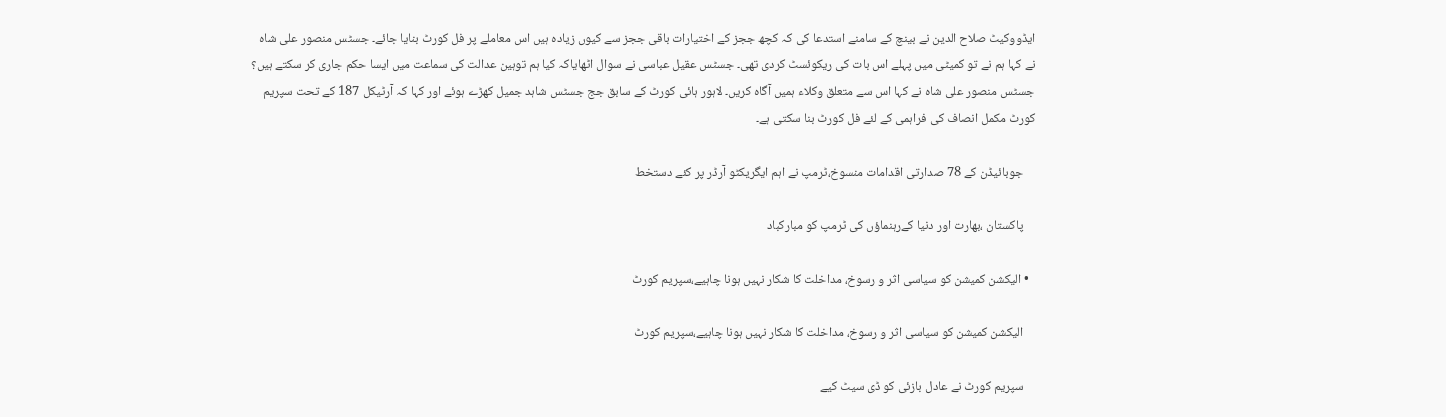ایڈووکیٹ صلاح الدین نے بینچ کے سامنے استدعا کی کہ کچھ ججز کے اختیارات باقی ججز سے کیوں زیادہ ہیں اس معاملے پر فل کورٹ بنایا جائے۔ جسٹس منصور علی شاہ نے کہا ہم نے تو کمیٹی میں پہلے اس بات کی ریکوئسٹ کردی تھی۔ جسٹس عقیل عباسی نے سوال اٹھایاکہ کیا ہم توہین عدالت کی سماعت میں ایسا حکم جاری کر سکتے ہیں؟ جسٹس منصور علی شاہ نے کہا اس سے متعلق وکلاء ہمیں آگاہ کریں۔ لاہور ہائی کورٹ کے سابق جج جسٹس شاہد جمیل کھڑے ہوئے اور کہا کہ آرٹیکل 187 کے تحت سپریم کورٹ مکمل انصاف کی فراہمی کے لئے فل کورٹ بنا سکتی ہے۔

    جوبائیڈن کے 78 صدارتی اقدامات منسوخ،ٹرمپ نے اہم ایگریکٹو آرڈر پر کئے دستخط

    پاکستان ،بھارت اور دنیا کےرہنماؤں کی ٹرمپ کو مبارکباد

  • الیکشن کمیشن کو سیاسی اثر و رسوخ، مداخلت کا شکار نہیں ہونا چاہیے،سپریم کورٹ

    الیکشن کمیشن کو سیاسی اثر و رسوخ، مداخلت کا شکار نہیں ہونا چاہیے،سپریم کورٹ

    سپریم کورٹ نے عادل بازئی کو ڈی سیٹ کیے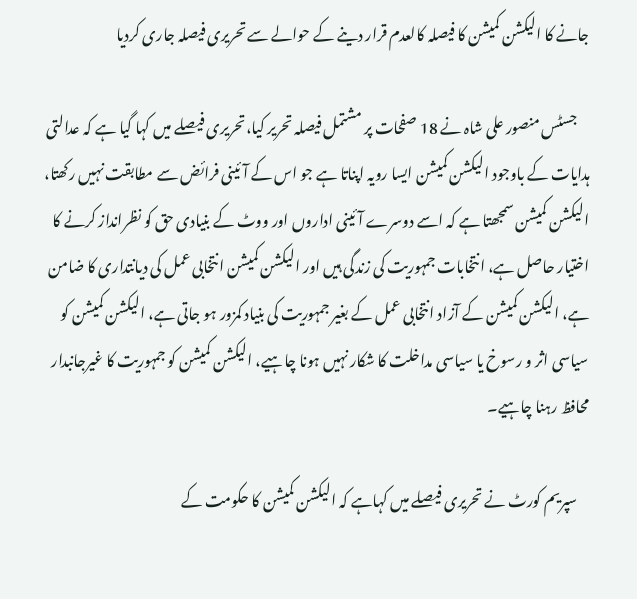جانے کا الیکشن کمیشن کا فیصلہ کالعدم قرار دینے کے حوالے سے تحریری فیصلہ جاری کردیا

    جسٹس منصور علی شاہ نے 18 صفحات پر مشتمل فیصلہ تحریر کیا،تحریری فیصلے میں کہا گیا ہے کہ عدالتی ہدایات کے باوجود الیکشن کمیشن ایسا رویہ اپناتا ہے جو اس کے آئینی فرائض سے مطابقت نہیں رکھتا، الیکشن کمیشن سمجھتا ہے کہ اسے دوسرے آئینی اداروں اور ووٹ کے بنیادی حق کو نظرانداز کرنے کا اختیار حاصل ہے، انتخابات جمہوریت کی زندگی ہیں اور الیکشن کمیشن انتخابی عمل کی دیانتداری کا ضامن ہے، الیکشن کمیشن کے آزاد انتخابی عمل کے بغیر جمہوریت کی بنیاد کمزور ہو جاتی ہے، الیکشن کمیشن کو سیاسی اثر و رسوخ یا سیاسی مداخلت کا شکار نہیں ہونا چاہیے، الیکشن کمیشن کو جمہوریت کا غیرجانبدار محافظ رہنا چاہیے۔

    سپریم کورٹ نے تحریری فیصلے میں کہاہے کہ الیکشن کمیشن کا حکومت کے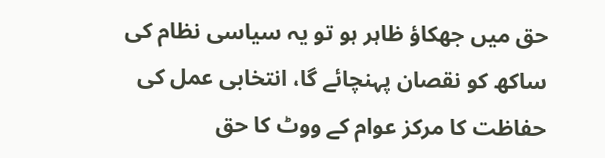حق میں جھکاؤ ظاہر ہو تو یہ سیاسی نظام کی ساکھ کو نقصان پہنچائے گا، انتخابی عمل کی حفاظت کا مرکز عوام کے ووٹ کا حق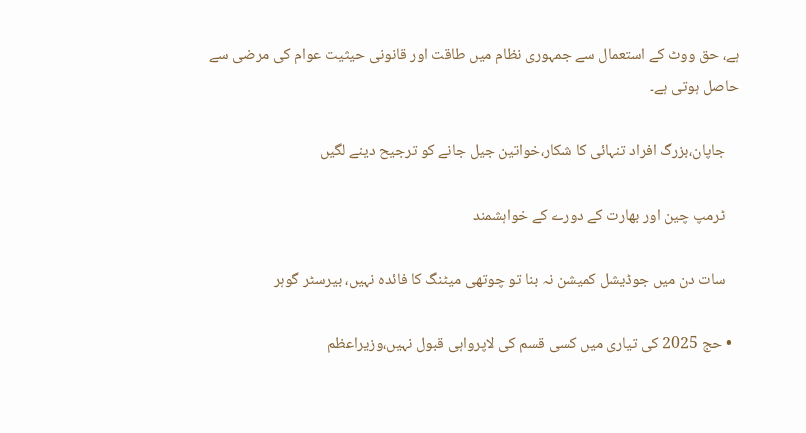ہے، حق ووٹ کے استعمال سے جمہوری نظام میں طاقت اور قانونی حیثیت عوام کی مرضی سے حاصل ہوتی ہے۔

    جاپان،بزرگ افراد تنہائی کا شکار،خواتین جیل جانے کو ترجیح دینے لگیں

    ٹرمپ چین اور بھارت کے دورے کے خواہشمند

    سات دن میں جوڈیشل کمیشن نہ بنا تو چوتھی میٹنگ کا فائدہ نہیں، بیرسٹر گوہر

  • حج 2025 کی تیاری میں کسی قسم کی لاپرواہی قبول نہیں،وزیراعظم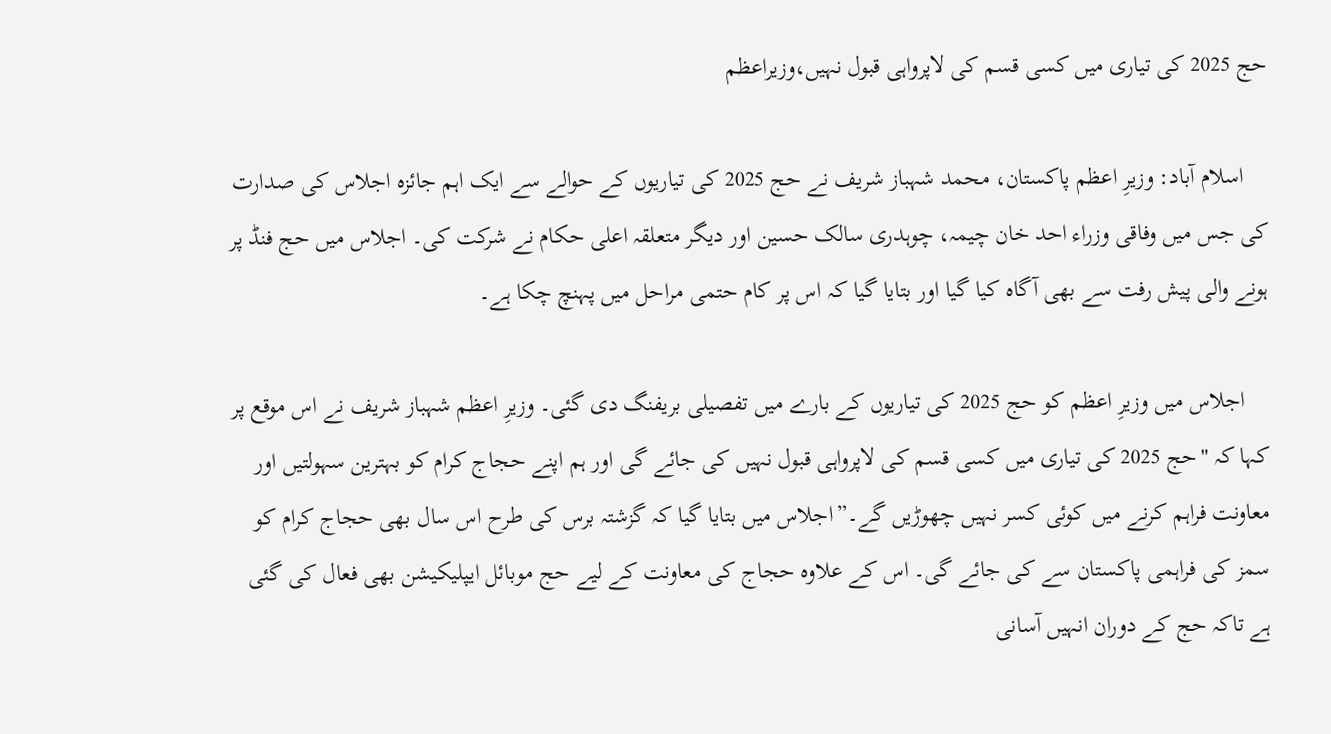حج 2025 کی تیاری میں کسی قسم کی لاپرواہی قبول نہیں،وزیراعظم

    اسلام آباد: وزیرِ اعظم پاکستان، محمد شہباز شریف نے حج 2025 کی تیاریوں کے حوالے سے ایک اہم جائزہ اجلاس کی صدارت کی جس میں وفاقی وزراء احد خان چیمہ، چوہدری سالک حسین اور دیگر متعلقہ اعلی حکام نے شرکت کی۔ اجلاس میں حج فنڈ پر ہونے والی پیش رفت سے بھی آگاہ کیا گیا اور بتایا گیا کہ اس پر کام حتمی مراحل میں پہنچ چکا ہے۔

    اجلاس میں وزیرِ اعظم کو حج 2025 کی تیاریوں کے بارے میں تفصیلی بریفنگ دی گئی۔ وزیرِ اعظم شہباز شریف نے اس موقع پر کہا کہ "حج 2025 کی تیاری میں کسی قسم کی لاپرواہی قبول نہیں کی جائے گی اور ہم اپنے حجاج کرام کو بہترین سہولتیں اور معاونت فراہم کرنے میں کوئی کسر نہیں چھوڑیں گے۔”اجلاس میں بتایا گیا کہ گزشتہ برس کی طرح اس سال بھی حجاج کرام کو سمز کی فراہمی پاکستان سے کی جائے گی۔ اس کے علاوہ حجاج کی معاونت کے لیے حج موبائل ایپلیکیشن بھی فعال کی گئی ہے تاکہ حج کے دوران انہیں آسانی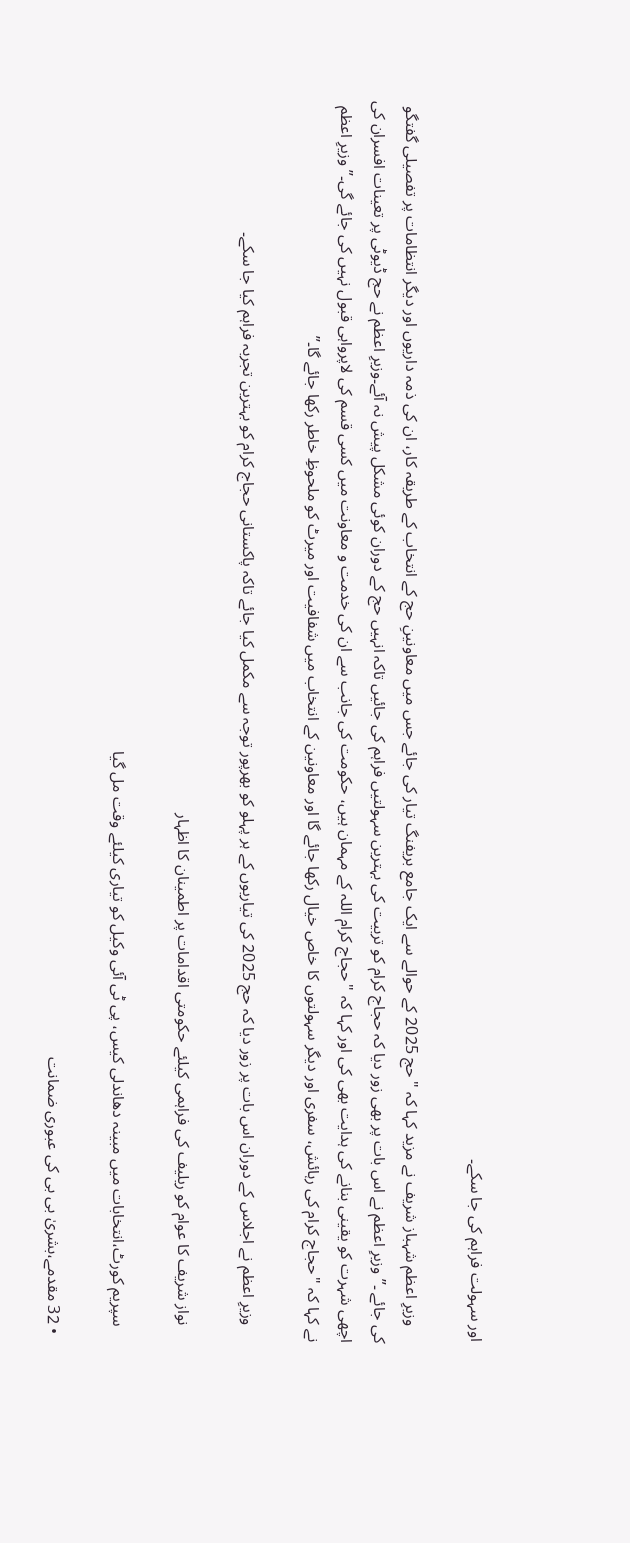اور سہولت فراہم کی جا سکے۔

    وزیرِ اعظم شہباز شریف نے مزید کہا کہ "حج 2025 کے حوالے سے ایک جامع بریفنگ تیار کی جائے جس میں معاونینِ حج کے انتخاب کے طریقہ کار، ان کی ذمہ داریوں اور دیگر انتظامات پر تفصیلی گفتگو کی جائے ۔” وزیرِ اعظم نے اس بات پر بھی زور دیا کہ حجاج کرام کو تربیت کی بہترین سہولتیں فراہم کی جائیں تاکہ انہیں حج کے دوران کوئی مشکل پیش نہ آئے۔وزیرِ اعظم نے حج ڈیوٹی پر تعینات افسران کی اچھی شہرت کو یقینی بنانے کی ہدایت بھی کی اور کہا کہ "حجاج کرام اللہ کے مہمان ہیں، حکومت کی جانب سے ان کی خدمت و معاونت میں کسی قسم کی لاپرواہی قبول نہیں کی جائے گی۔” وزیرِ اعظم نے کہا کہ "حجاج کرام کی رہائش، سفری اور دیگر سہولتوں کا خاص خیال رکھا جائے گا اور معاونین کے انتخاب میں شفافیت اور میرٹ کو ملحوظِ خاطر رکھا جائے گا۔”

    وزیرِ اعظم نے اجلاس کے دوران اس بات پر زور دیا کہ حج 2025 کی تیاریوں کے ہر پہلو کو بھرپور توجہ سے مکمل کیا جائے تاکہ پاکستانی حجاج کرام کو بہترین تجربہ فراہم کیا جا سکے۔

    نواز شریف کا عوام کو ریلیف کی فراہمی کیلئے حکومتی اقدامات پر اطمینان کا اظہار

    سپریم کورٹ،انتخابات میں مبینہ دھاندلی کیس، پی ٹی آئی وکیل کو تیاری کیلئے وقت مل گیا

  • 32 مقدمے،بشریٰ بی بی کی عبوری ضمانت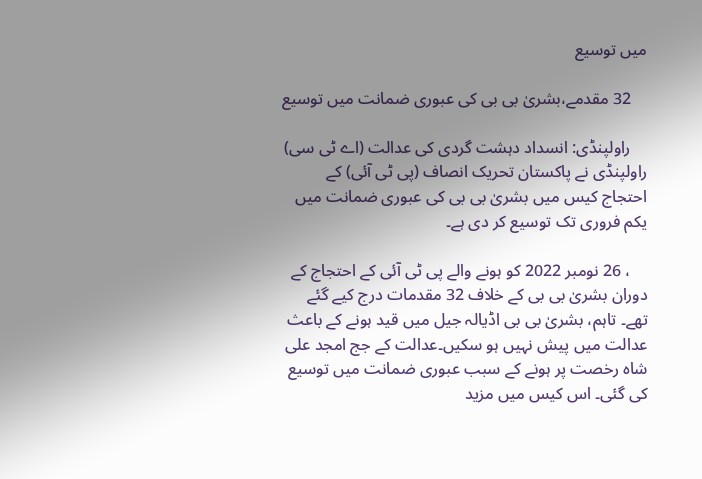میں توسیع

    32 مقدمے،بشریٰ بی بی کی عبوری ضمانت میں توسیع

    راولپنڈی: انسداد دہشت گردی کی عدالت (اے ٹی سی) راولپنڈی نے پاکستان تحریک انصاف (پی ٹی آئی) کے احتجاج کیس میں بشریٰ بی بی کی عبوری ضمانت میں یکم فروری تک توسیع کر دی ہے۔

    ، 26 نومبر 2022 کو ہونے والے پی ٹی آئی کے احتجاج کے دوران بشریٰ بی بی کے خلاف 32 مقدمات درج کیے گئے تھے۔ تاہم، بشریٰ بی بی اڈیالہ جیل میں قید ہونے کے باعث عدالت میں پیش نہیں ہو سکیں۔عدالت کے جج امجد علی شاہ رخصت پر ہونے کے سبب عبوری ضمانت میں توسیع کی گئی۔ اس کیس میں مزید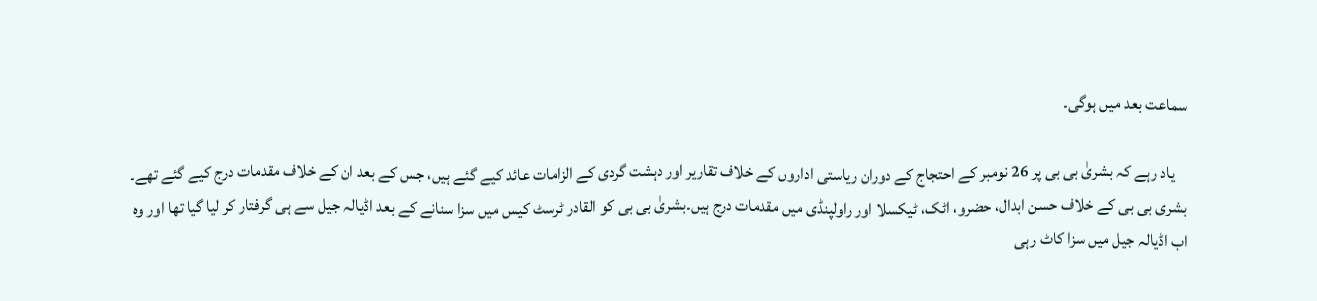سماعت بعد میں ہوگی۔

    یاد رہے کہ بشریٰ بی بی پر 26 نومبر کے احتجاج کے دوران ریاستی اداروں کے خلاف تقاریر اور دہشت گردی کے الزامات عائد کیے گئے ہیں، جس کے بعد ان کے خلاف مقدمات درج کیے گئے تھے۔ بشری بی بی کے خلاف حسن ابدال، حضرو، اٹک، ٹیکسلا اور راولپنڈی میں مقدمات درج ہیں۔بشریٰ بی بی کو القادر ٹرسٹ کیس میں سزا سنانے کے بعد اڈیالہ جیل سے ہی گرفتار کر لیا گیا تھا اور وہ اب اڈیالہ جیل میں سزا کاٹ رہی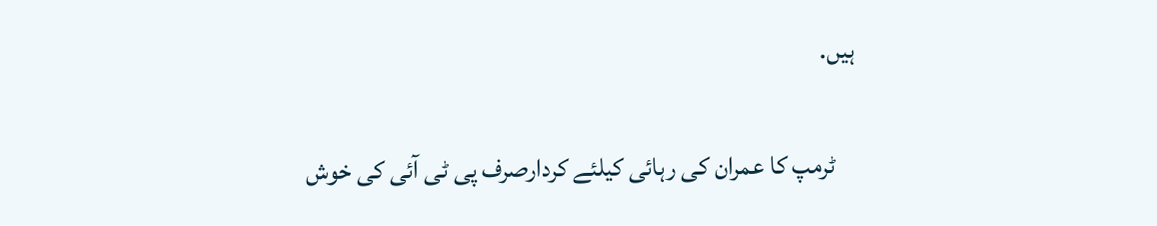ہیں.

    ٹرمپ کا عمران کی رہائی کیلئے کردارصرف پی ٹی آئی کی خوش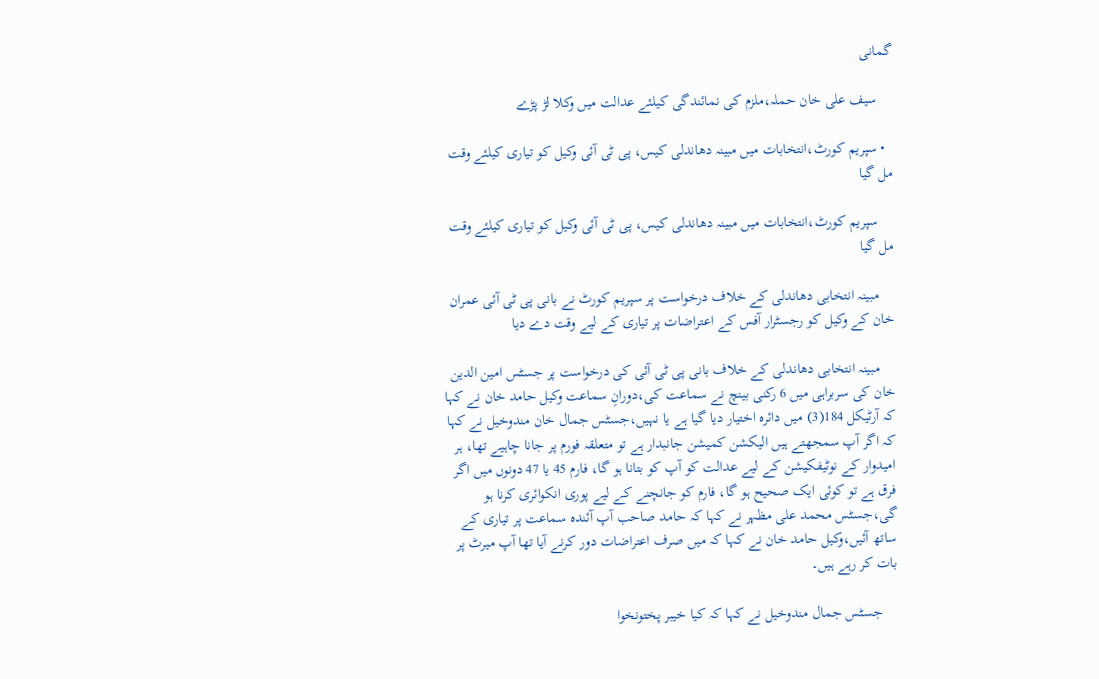گمانی

    سیف علی خان حملہ،ملزم کی نمائندگی کیلئے عدالت میں وکلا لڑ پڑے

  • سپریم کورٹ،انتخابات میں مبینہ دھاندلی کیس، پی ٹی آئی وکیل کو تیاری کیلئے وقت مل گیا

    سپریم کورٹ،انتخابات میں مبینہ دھاندلی کیس، پی ٹی آئی وکیل کو تیاری کیلئے وقت مل گیا

    مبینہ انتخابی دھاندلی کے خلاف درخواست پر سپریم کورٹ نے بانی پی ٹی آئی عمران خان کے وکیل کو رجسٹرار آفس کے اعتراضات پر تیاری کے لیے وقت دے دیا

    مبینہ انتخابی دھاندلی کے خلاف بانی پی ٹی آئی کی درخواست پر جسٹس امین الدین خان کی سربراہی میں 6 رکنی بینچ نے سماعت کی،دورانِ سماعت وکیل حامد خان نے کہا کہ آرٹیکل 184(3) میں دائرہ اختیار دیا گیا ہے یا نہیں،جسٹس جمال خان مندوخیل نے کہا کہ اگر آپ سمجھتے ہیں الیکشن کمیشن جانبدار ہے تو متعلقہ فورم پر جانا چاہیے تھا، ہر امیدوار کے نوٹیفکیشن کے لیے عدالت کو آپ کو بتانا ہو گا، فارم 45 یا 47 دونوں میں اگر فرق ہے تو کوئی ایک صحیح ہو گا، فارم کو جانچنے کے لیے پوری انکوائری کرنا ہو گی،جسٹس محمد علی مظہر نے کہا کہ حامد صاحب آپ آئندہ سماعت پر تیاری کے ساتھ آئیں،وکیل حامد خان نے کہا کہ میں صرف اعتراضات دور کرنے آیا تھا آپ میرٹ پر بات کر رہے ہیں۔

    جسٹس جمال مندوخیل نے کہا کہ کیا خیبر پختونخوا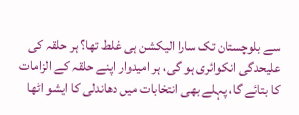سے بلوچستان تک سارا الیکشن ہی غلط تھا؟ ہر حلقہ کی علیحدگی انکوائری ہو گی، ہر امیدوار اپنے حلقہ کے الزامات کا بتائے گا، پہلے بھی انتخابات میں دھاندلی کا ایشو اٹھا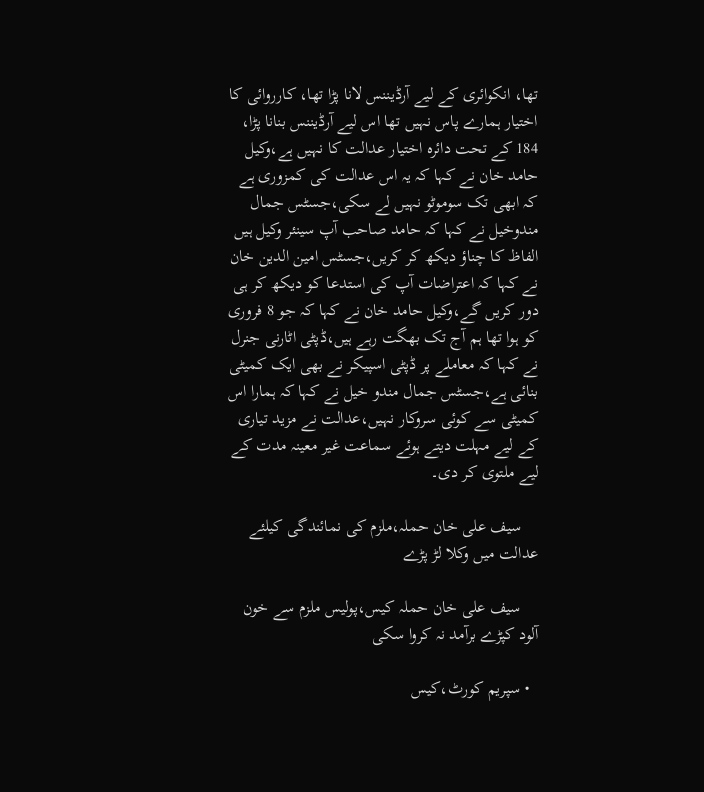تھا، انکوائری کے لیے آرڈیننس لانا پڑا تھا، کارروائی کا اختیار ہمارے پاس نہیں تھا اس لیے آرڈیننس بنانا پڑا، 184 کے تحت دائرہ اختیار عدالت کا نہیں ہے،وکیل حامد خان نے کہا کہ یہ اس عدالت کی کمزوری ہے کہ ابھی تک سوموٹو نہیں لے سکی،جسٹس جمال مندوخیل نے کہا کہ حامد صاحب آپ سینئر وکیل ہیں الفاظ کا چناؤ دیکھ کر کریں،جسٹس امین الدین خان نے کہا کہ اعتراضات آپ کی استدعا کو دیکھ کر ہی دور کریں گے،وکیل حامد خان نے کہا کہ جو 8 فروری کو ہوا تھا ہم آج تک بھگت رہے ہیں،ڈپٹی اٹارنی جنرل نے کہا کہ معاملے پر ڈپٹی اسپیکر نے بھی ایک کمیٹی بنائی ہے،جسٹس جمال مندو خیل نے کہا کہ ہمارا اس کمیٹی سے کوئی سروکار نہیں،عدالت نے مزید تیاری کے لیے مہلت دیتے ہوئے سماعت غیر معینہ مدت کے لیے ملتوی کر دی۔

    سیف علی خان حملہ،ملزم کی نمائندگی کیلئے عدالت میں وکلا لڑ پڑے

    سیف علی خان حملہ کیس،پولیس ملزم سے خون آلود کپڑے برآمد نہ کروا سکی

  • سپریم کورٹ،کیس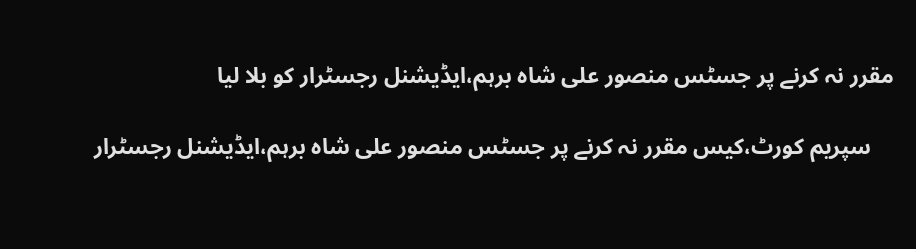مقرر نہ کرنے پر جسٹس منصور علی شاہ برہم،ایڈیشنل رجسٹرار کو بلا لیا

    سپریم کورٹ،کیس مقرر نہ کرنے پر جسٹس منصور علی شاہ برہم،ایڈیشنل رجسٹرار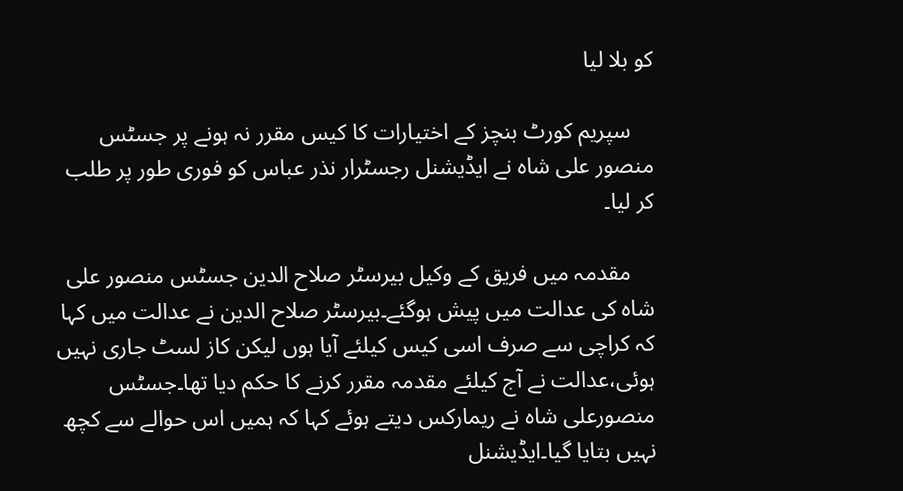کو بلا لیا

    سپریم کورٹ بنچز کے اختیارات کا کیس مقرر نہ ہونے پر جسٹس منصور علی شاہ نے ایڈیشنل رجسٹرار نذر عباس کو فوری طور پر طلب کر لیا۔

    مقدمہ میں فریق کے وکیل بیرسٹر صلاح الدین جسٹس منصور علی شاہ کی عدالت میں پیش ہوگئے۔بیرسٹر صلاح الدین نے عدالت میں کہا کہ کراچی سے صرف اسی کیس کیلئے آیا ہوں لیکن کاز لسٹ جاری نہیں ہوئی،عدالت نے آج کیلئے مقدمہ مقرر کرنے کا حکم دیا تھا۔جسٹس منصورعلی شاہ نے ریمارکس دیتے ہوئے کہا کہ ہمیں اس حوالے سے کچھ نہیں بتایا گیا۔ایڈیشنل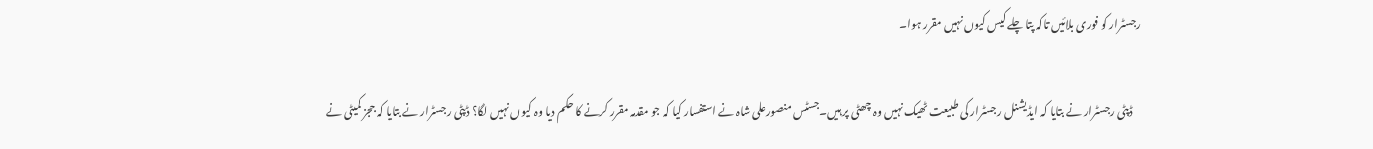رجسٹرار کو فوری بلائیں تاکہ پتا چلے کیس کیوں نہیں مقرر ہوا۔

    ڈپٹی رجسٹرار نے بتایا کہ ایڈیشنل رجسٹرار کی طبیعت ٹھیک نہیں وہ چھٹی پر ہیں۔جسٹس منصورعلی شاہ نے استفسار کیا کہ جو مقدمہ مقرر کرنے کا حکم دیا وہ کیوں نہیں لگا؟ ڈپٹی رجسٹرار نے بتایا کہ ججز کمیٹی نے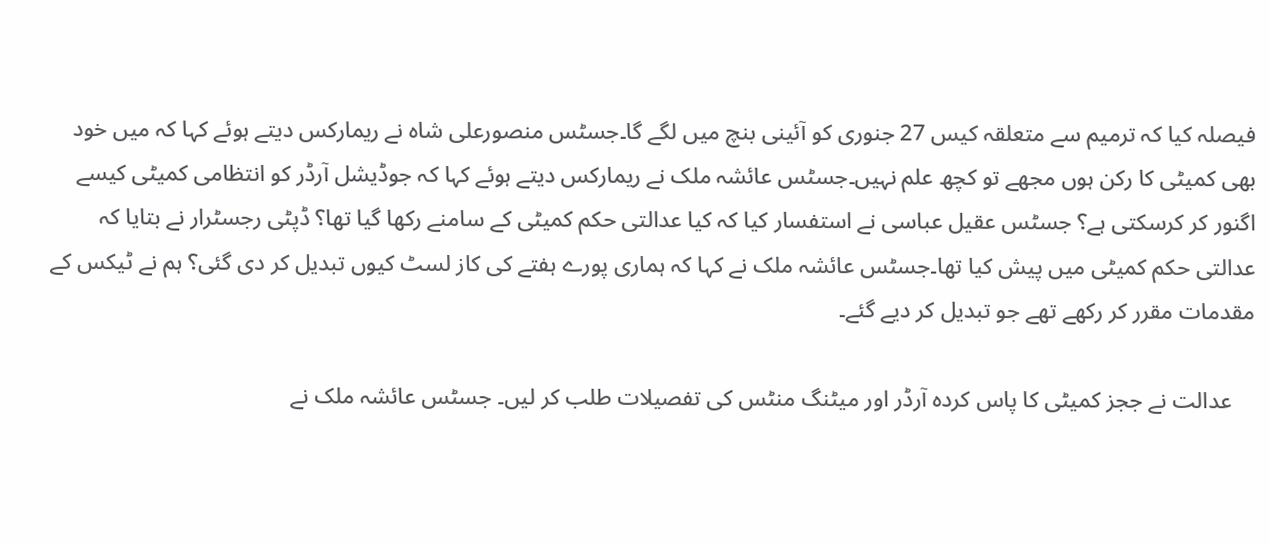فیصلہ کیا کہ ترمیم سے متعلقہ کیس 27 جنوری کو آئینی بنچ میں لگے گا۔جسٹس منصورعلی شاہ نے ریمارکس دیتے ہوئے کہا کہ میں خود بھی کمیٹی کا رکن ہوں مجھے تو کچھ علم نہیں۔جسٹس عائشہ ملک نے ریمارکس دیتے ہوئے کہا کہ جوڈیشل آرڈر کو انتظامی کمیٹی کیسے اگنور کر کرسکتی ہے؟ جسٹس عقیل عباسی نے استفسار کیا کہ کیا عدالتی حکم کمیٹی کے سامنے رکھا گیا تھا؟ ڈپٹی رجسٹرار نے بتایا کہ عدالتی حکم کمیٹی میں پیش کیا تھا۔جسٹس عائشہ ملک نے کہا کہ ہماری پورے ہفتے کی کاز لسٹ کیوں تبدیل کر دی گئی؟ ہم نے ٹیکس کے مقدمات مقرر کر رکھے تھے جو تبدیل کر دیے گئے۔

    عدالت نے ججز کمیٹی کا پاس کردہ آرڈر اور میٹنگ منٹس کی تفصیلات طلب کر لیں۔ جسٹس عائشہ ملک نے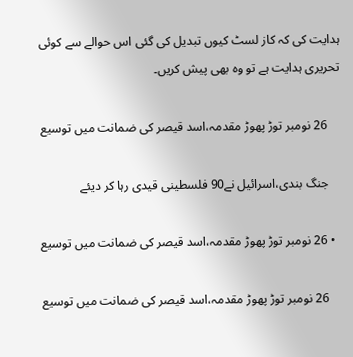ہدایت کی کہ کاز لسٹ کیوں تبدیل کی گئی اس حوالے سے کوئی تحریری ہدایت ہے تو وہ بھی پیش کریں۔

    26 نومبر توڑ پھوڑ مقدمہ،اسد قیصر کی ضمانت میں توسیع

    جنگ بندی،اسرائیل نے90 فلسطینی قیدی رہا کر دیئے

  • 26 نومبر توڑ پھوڑ مقدمہ،اسد قیصر کی ضمانت میں توسیع

    26 نومبر توڑ پھوڑ مقدمہ،اسد قیصر کی ضمانت میں توسیع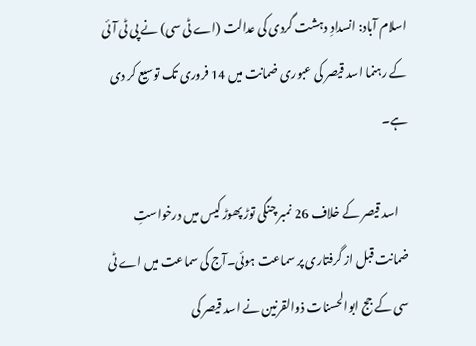اسلام آباد: انسدادِ دہشت گردی کی عدالت (اے ٹی سی) نے پی ٹی آئی کے رہنما اسد قیصر کی عبوری ضمانت میں 14 فروری تک توسیع کر دی ہے۔

    اسد قیصر کے خلاف 26 نمبر چنگی توڑ پھوڑ کیس میں درخواستِ ضمانت قبل از گرفتاری پر سماعت ہوئی۔آج کی سماعت میں اے ٹی سی کے جج ابوالحسنات ذوالقرنین نے اسد قیصر کی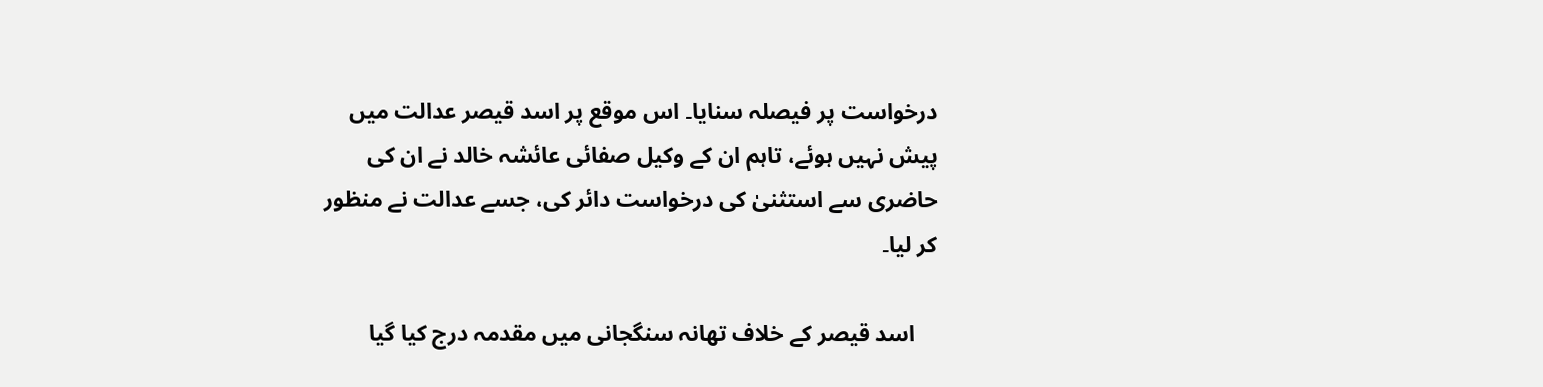درخواست پر فیصلہ سنایا۔ اس موقع پر اسد قیصر عدالت میں پیش نہیں ہوئے، تاہم ان کے وکیل صفائی عائشہ خالد نے ان کی حاضری سے استثنیٰ کی درخواست دائر کی، جسے عدالت نے منظور کر لیا۔

    اسد قیصر کے خلاف تھانہ سنگجانی میں مقدمہ درج کیا گیا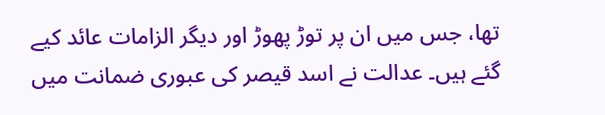تھا، جس میں ان پر توڑ پھوڑ اور دیگر الزامات عائد کیے گئے ہیں۔ عدالت نے اسد قیصر کی عبوری ضمانت میں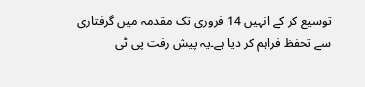توسیع کر کے انہیں 14 فروری تک مقدمہ میں گرفتاری سے تحفظ فراہم کر دیا ہے۔یہ پیش رفت پی ٹی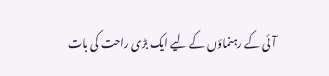آئی کے رہنماؤں کے لیے ایک بڑی راحت کی بات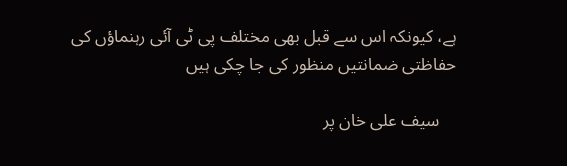ہے، کیونکہ اس سے قبل بھی مختلف پی ٹی آئی رہنماؤں کی حفاظتی ضمانتیں منظور کی جا چکی ہیں

    سیف علی خان پر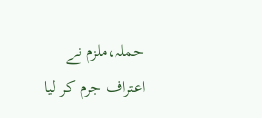حملہ،ملزم نے اعتراف جرم کر لیا